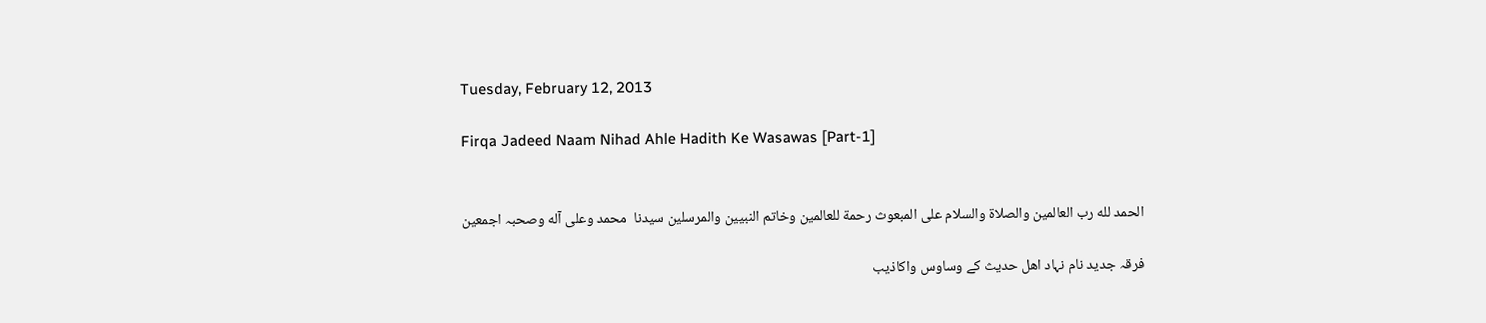Tuesday, February 12, 2013

Firqa Jadeed Naam Nihad Ahle Hadith Ke Wasawas [Part-1]


الحمد لله رب العالمين والصلاة والسلام على المبعوث رحمة للعالمين وخاتم النبیین والمرسلین سيدنا  محمد وعلى آله وصحبہ اجمعین

فرقہ جديد نام نہاد اهل حدیث کے وساوس واکاذیب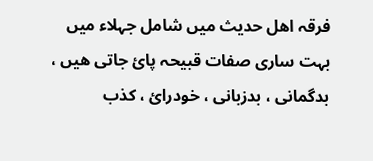فرقہ اهل حدیث میں شامل جہلاء میں بہت ساری صفات قبیحہ پائ جاتی هیں ، بدگمانی ، بدزبانی ، خودرائ ، کذب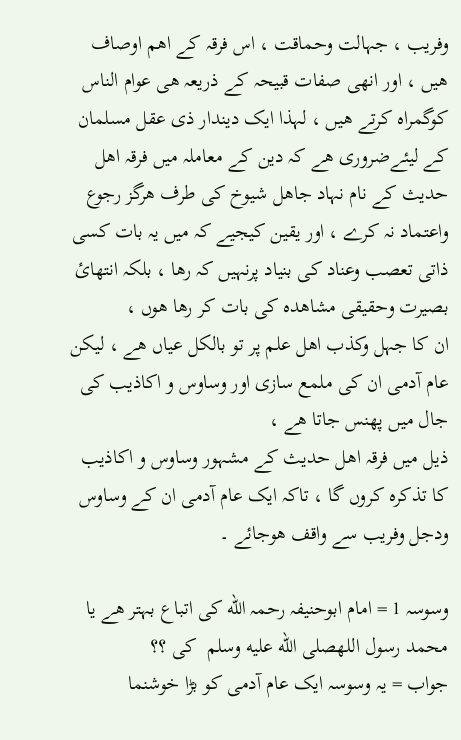وفریب ، جہالت وحماقت ، اس فرقہ کے اهم اوصاف هیں ، اور انهی صفات قبیحہ کے ذریعہ هی عوام الناس کوگمراه کرتے هیں ، لہذا ایک دیندار ذی عقل مسلمان کے لیئےضروری هے کہ دین کے معاملہ میں فرقہ اهل حدیث کے نام نہاد جاهل شیوخ کی طرف هرگز رجوع واعتماد نہ کرے ، اور یقین کیجیے کہ میں یہ بات کسی ذاتی تعصب وعناد کی بنیاد پرنہیں کہ رها ، بلکہ انتهائ بصیرت وحقیقی مشاهده کی بات کر رها هوں ،
ان کا جہل وکذب اهل علم پر تو بالکل عیاں هے ، لیکن عام آدمی ان کی ملمع سازی اور وساوس و اکاذیب کی جال میں پھنس جاتا هے ،
ذیل میں فرقہ اهل حدیث کے مشہور وساوس و اکاذیب کا تذکره کروں گا ، تاکہ ایک عام آدمی ان کے وساوس ودجل وفریب سے واقف هوجائے ۔

وسوسہ 1 = امام ابوحنیفہ رحمہ الله کی اتباع بہتر هے یا محمد رسول اللهصلى الله عليه وسلم  کی ؟؟
جواب = یہ وسوسہ ایک عام آدمی کو بڑا خوشنما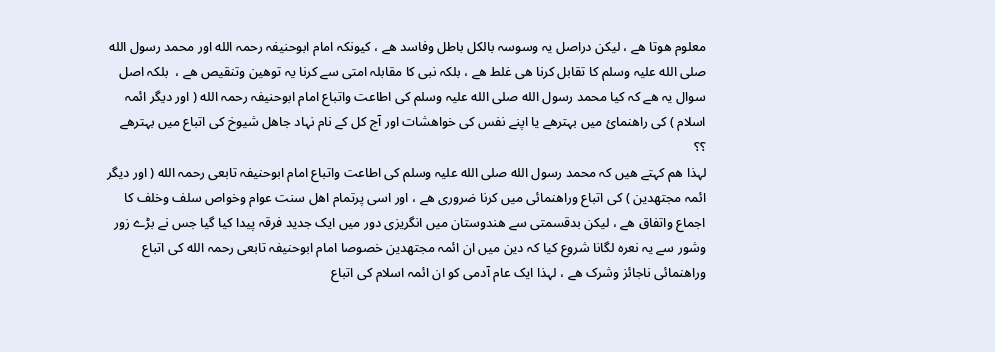معلوم هوتا هے ، لیکن دراصل یہ وسوسہ بالکل باطل وفاسد هے ، کیونکہ امام ابوحنیفہ رحمہ الله اور محمد رسول الله صلی الله علیہ وسلم کا تقابل کرنا هی غلط هے ، بلکہ نبی کا مقابلہ امتی سے کرنا یہ توهین وتنقیص هے ،  بلکہ اصل سوال یہ هے کہ کیا محمد رسول الله صلی الله علیہ وسلم کی اطاعت واتباع امام ابوحنیفہ رحمہ الله ( اور دیگر ائمہ اسلام ) کی راهنمائ میں بہترهے یا اپنے نفس کی خواهشات اور آج کل کے نام نہاد جاهل شیوخ کی اتباع میں بہترهے ؟؟
لہذا هم کہتے هیں کہ محمد رسول الله صلی الله علیہ وسلم کی اطاعت واتباع امام ابوحنیفہ تابعی رحمہ الله ( اور دیگر ائمہ مجتهدین ) کی اتباع وراهنمائی میں کرنا ضروری هے ، اور اسی پرتمام اهل سنت عوام وخواص سلف وخلف کا اجماع واتفاق هے ، لیکن بدقسمتی سے هندوستان میں انگریزی دور میں ایک جدید فرقہ پیدا کیا گیا جس نے بڑے زور وشور سے یہ نعره لگانا شروع کیا کہ دین میں ان ائمہ مجتهدین خصوصا امام ابوحنیفہ تابعی رحمہ الله کی اتباع وراهنمائی ناجائز وشرک هے ، لہذا ایک عام آدمی کو ان ائمہ اسلام کی اتباع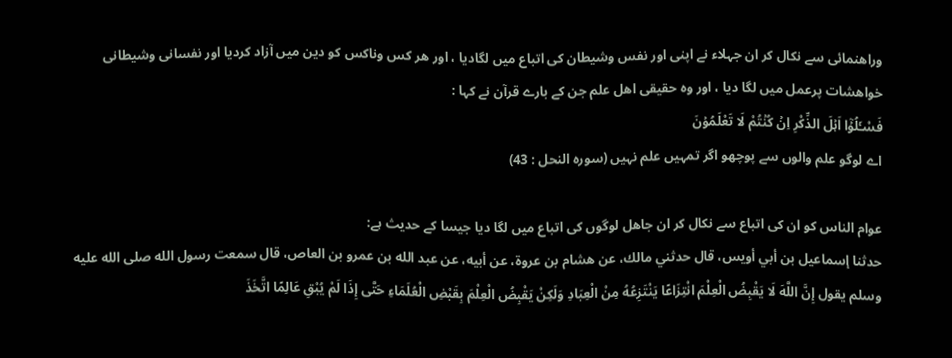وراهنمائی سے نکال کر ان جہلاء نے اپنی اور نفس وشیطان کی اتباع میں لگادیا ، اور هر کس وناکس کو دین میں آزاد کردیا اور نفسانی وشیطانی خواهشات پرعمل میں لگا دیا ، اور وه حقیقی اهل علم جن کے بارے قرآن نے کہا :
فَسْـَٔلُوۡۤا اَہۡلَ الذِّکْرِ اِنۡ کُنۡتُمْ لَا تَعْلَمُوۡنَ
اے لوگو علم والوں سے پوچھو اگر تمہیں علم نہیں (سورہ النحل : 43)

عوام الناس کو ان کی اتباع سے نکال کر ان جاهل لوگوں کی اتباع میں لگا دیا جیسا کے حدیث ہے:
حدثنا إسماعيل بن أبي أويس، قال حدثني مالك، عن هشام بن عروة، عن أبيه، عن عبد الله بن عمرو بن العاص، قال سمعت رسول الله صلى الله عليه وسلم يقول إِنَّ اللَّهَ لَا يَقْبِضُ الْعِلْمَ انْتِزَاعًا يَنْتَزِعُهُ مِنْ الْعِبَادِ وَلَكِنْ يَقْبِضُ الْعِلْمَ بِقَبْضِ الْعُلَمَاءِ حَتَّى إِذَا لَمْ يُبْقِ عَالِمًا اتَّخَذَ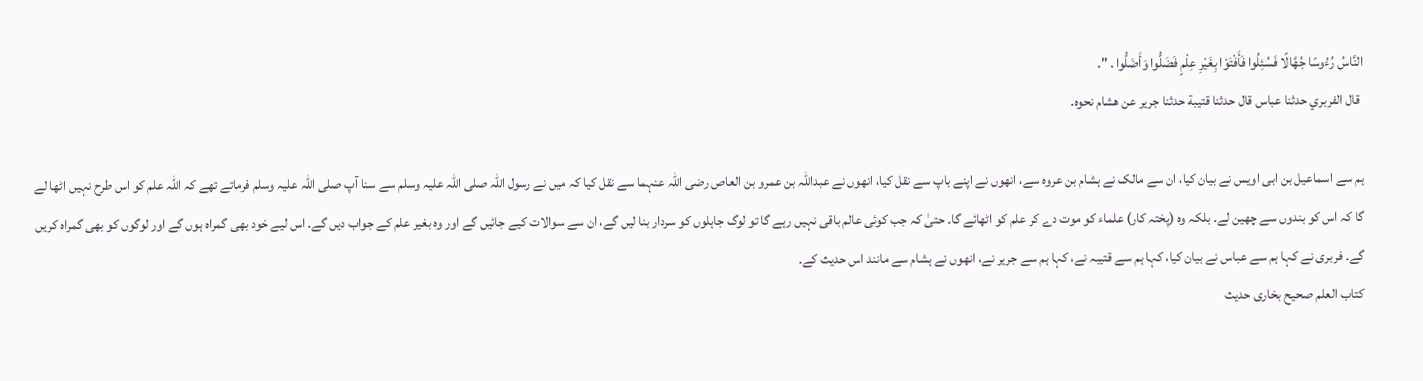النَّاسُ رُءُوسًا جُهَّالًا فَسُئِلُوا فَأَفْتَوْا بِغَيْرِ عِلْمٍ فَضَلُّوا وَأَضَلُّوا . ".
 قال الفربري حدثنا عباس قال حدثنا قتيبة حدثنا جرير عن هشام نحوه.

ہم سے اسماعیل بن ابی اویس نے بیان کیا، ان سے مالک نے ہشام بن عروہ سے، انھوں نے اپنے باپ سے نقل کیا، انھوں نے عبداللہ بن عمرو بن العاص رضی اللہ عنہما سے نقل کیا کہ میں نے رسول اللہ صلی اللہ علیہ وسلم سے سنا آپ صلی اللہ علیہ وسلم فرماتے تھے کہ اللہ علم کو اس طرح نہیں اٹھا لے گا کہ اس کو بندوں سے چھین لے۔ بلکہ وہ (پختہ کار) علماء کو موت دے کر علم کو اٹھائے گا۔ حتیٰ کہ جب کوئی عالم باقی نہیں رہے گا تو لوگ جاہلوں کو سردار بنا لیں گے، ان سے سوالات کیے جائیں گے اور وہ بغیر علم کے جواب دیں گے۔ اس لیے خود بھی گمراہ ہوں گے اور لوگوں کو بھی گمراہ کریں گے۔ فربری نے کہا ہم سے عباس نے بیان کیا، کہا ہم سے قتیبہ نے، کہا ہم سے جریر نے، انھوں نے ہشام سے مانند اس حدیث کے۔
کتاب العلم صحیح بخاری حدیث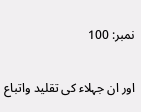نمبر: 100

اور ان جہلاء کی تقلید واتباع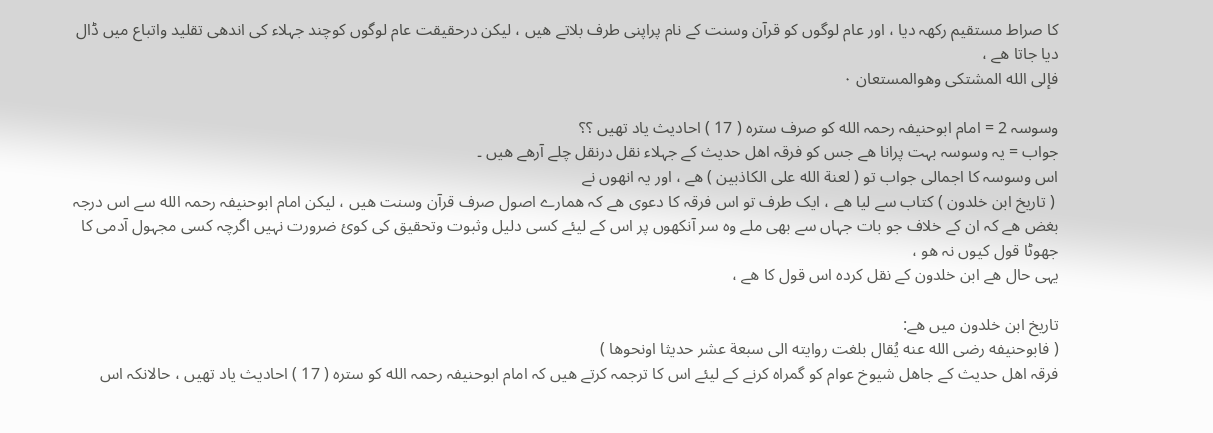کا صراط مستقیم رکهہ دیا ، اور عام لوگوں کو قرآن وسنت کے نام پراپنی طرف بلاتے هیں ، لیکن درحقیقت عام لوگوں کوچند جہلاء کی اندهی تقلید واتباع میں ڈال دیا جاتا هے ،
فإلى الله المشتكى وهوالمستعان ٠

وسوسہ 2 = امام ابوحنیفہ رحمہ الله کو صرف ستره ( 17 ) احادیث یاد تھیں ؟؟
جواب = یہ وسوسہ بہت پرانا هے جس کو فرقہ اهل حدیث کے جہلاء نقل درنقل چلے آرهے هیں ۔
اس وسوسہ کا اجمالی جواب تو ( لعنة الله علی الکاذبین ) هے ، اور یہ انهوں نے
 ( تاریخ ابن خلدون ) کتاب سے لیا هے ، ایک طرف تو اس فرقہ کا دعوی هے کہ همارے اصول صرف قرآن وسنت هیں ، لیکن امام ابوحنیفہ رحمہ الله سے اس درجہ بغض هے کہ ان کے خلاف جو بات جہاں سے بھی ملے وه سر آنکھوں پر اس کے لیئے کسی دلیل وثبوت وتحقیق کی کوئ ضرورت نہیں اگرچہ کسى مجہول آدمی کا جھوٹا قول کیوں نہ هو ،
یہی حال هے ابن خلدون کے نقل کرده اس قول کا هے ،

تاریخ ابن خلدون میں هے:
( فابوحنیفه رضی الله عنه یُقال بلغت روایته الی سبعة عشر حدیثا اونحوها )
فرقہ اهل حدیث کے جاهل شیوخ عوام کو گمراه کرنے کے لیئے اس کا ترجمہ کرتے هیں کہ امام ابوحنیفہ رحمہ الله کو ستره ( 17 ) احادیث یاد تھیں ، حالانکہ اس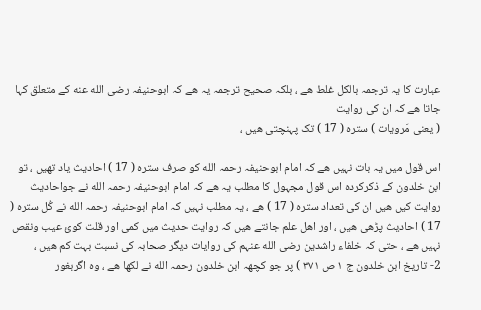عبارت کا یہ ترجمہ بالکل غلط هے ، بلکہ صحیح ترجمہ یہ هے کہ ابوحنیفہ رضی الله عنه کے متعلق کہا جاتا هے کہ ان کی روایت
( یعنی مَرویات ) ستره ( 17 ) تک پہنچتی هیں ،

اس قول میں یہ بات نہیں هے کہ امام ابوحنیفہ رحمہ الله کو صرف ستره ( 17 ) احادیث یاد تهیں ، تو ابن خلدون کے ذکرکرده اس قول مجہول کا مطلب یہ هے کہ امام ابوحنیفہ رحمہ الله نے جواحادیث روایت کیں هیں ان کی تعداد ستره ( 17 ) هے ، یہ مطلب نہیں کہ امام ابوحنیفہ رحمہ الله نے کُل ستره ( 17 ) احادیث پڑهی هیں ، اور اهل علم جانتے هیں کہ روایت حدیث میں کمی اور قلت کوئ عیب ونقص نہیں هے ، حتی کہ خلفاء راشدین رضی الله عنہم کی روایات دیگر صحابہ کی نسبت بہت کم هیں ،
2- تاریخ ابن خلدون ج ۱ ص ۳۷۱ ) پر جو کچهہ ابن خلدون رحمہ الله نے لکها هے ، وه اگربغور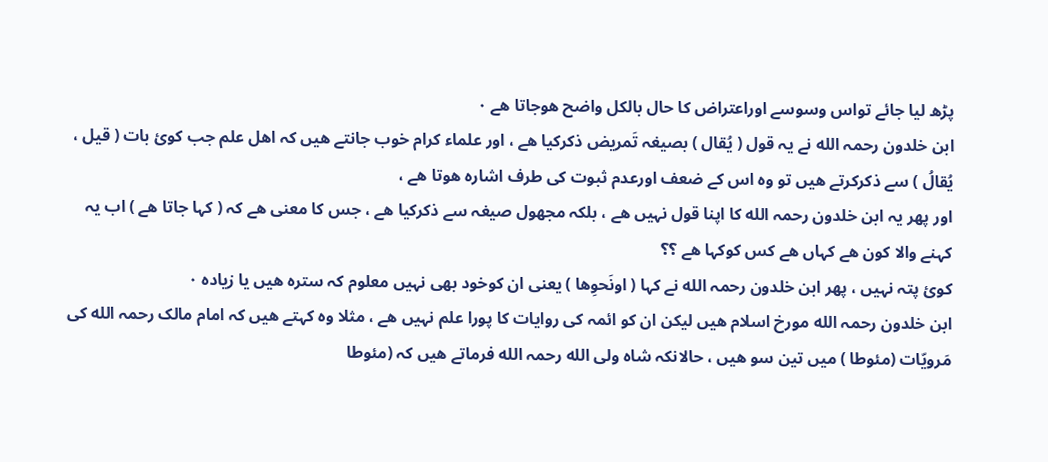پڑھ لیا جائے تواس وسوسے اوراعتراض کا حال بالکل واضح هوجاتا هے ۰
ابن خلدون رحمہ الله نے یہ قول ( یُقال ) بصیغہ تَمریض ذکرکیا هے ، اور علماء کرام خوب جانتے هیں کہ اهل علم جب کوئ بات ( قیل ، یُقالُ ) سے ذکرکرتے هیں تو وه اس کے ضعف اورعدم ثبوت کی طرف اشاره هوتا هے ،
اور پهر یہ ابن خلدون رحمہ الله کا اپنا قول نہیں هے ، بلکہ مجهول صیغہ سے ذکرکیا هے ، جس کا معنی هے کہ ( کہا جاتا هے ) اب یہ کہنے والا کون هے کہاں هے کس کوکہا هے ؟؟
کوئ پتہ نہیں ، پهر ابن خلدون رحمہ الله نے کہا ( اونَحوِها ) یعنی ان کوخود بهی نہیں معلوم کہ ستره هیں یا زیاده ۰
ابن خلدون رحمہ الله مورخ اسلام هیں لیکن ان کو ائمہ کی روایات کا پورا علم نہیں هے ، مثلا وه کہتے هیں کہ امام مالک رحمہ الله کی مَرویّات (مئوطا ) میں تین سو هیں ، حالانکہ شاه ولی الله رحمہ الله فرماتے هیں کہ (مئوطا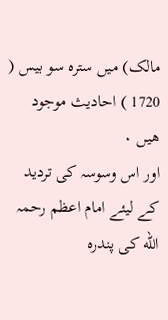مالک) میں ستره سو بیس ( 1720 ) احادیث موجود هیں ۰
اور اس وسوسہ کی تردید کے لیئے امام اعظم رحمہ الله کی پندره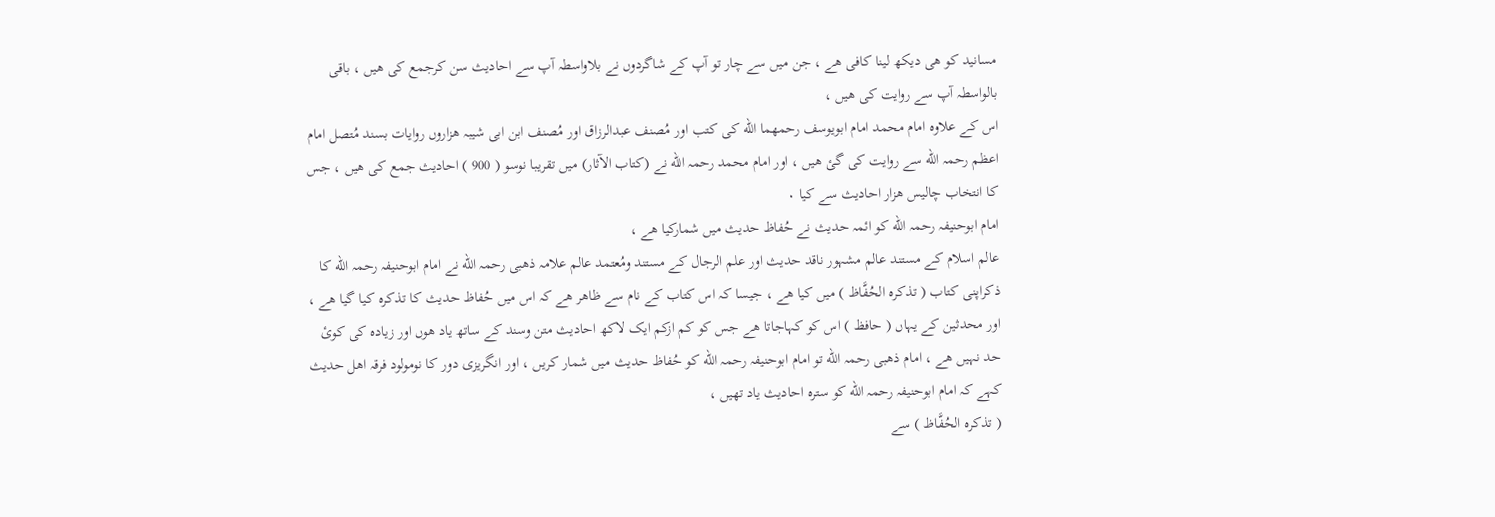مسانید کو هی دیکھ لینا کافی هے ، جن میں سے چار تو آپ کے شاگردوں نے بلاواسطہ آپ سے احادیث سن کرجمع کی هیں ، باقی بالواسطہ آپ سے روایت کی هیں ،
اس کے علاوه امام محمد امام ابویوسف رحمهما الله کی کتب اور مُصنف عبدالرزاق اور مُصنف ابن ابی شیبہ هزاروں روایات بسند مُتصل امام اعظم رحمہ الله سے روایت کی گئ هیں ، اور امام محمد رحمہ الله نے (کتاب الآثار) میں تقریبا نوسو ( 900 ) احادیث جمع کی هیں ، جس کا انتخاب چالیس هزار احادیث سے کیا ۰
امام ابوحنیفہ رحمہ الله کو ائمہ حدیث نے حُفاظ حدیث میں شمارکیا هے ،
عالم اسلام کے مستند عالم مشہور ناقد حدیث اور علم الرجال کے مستند ومُعتمد عالم علامہ ذهبی رحمہ الله نے امام ابوحنیفہ رحمہ الله کا ذکراپنی کتاب ( تذکره الحُفَّاظ ) میں کیا هے ، جیسا کہ اس کتاب کے نام سے ظاهر هے کہ اس میں حُفاظ حدیث کا تذکره کیا گیا هے ، اور محدثین کے یہاں ( حافظ ) اس کو کہاجاتا هے جس کو کم ازکم ایک لاکھ احادیث متن وسند کے ساتھ یاد هوں اور زیاده کی کوئ حد نہیں هے ، امام ذهبی رحمہ الله تو امام ابوحنیفہ رحمہ الله کو حُفاظ حدیث میں شمار کریں ، اور انگریزی دور کا نومولود فرقہ اهل حدیث کہے کہ امام ابوحنیفہ رحمہ الله کو ستره احادیث یاد تھیں ،
( تذکره الحُفَّاظ ) سے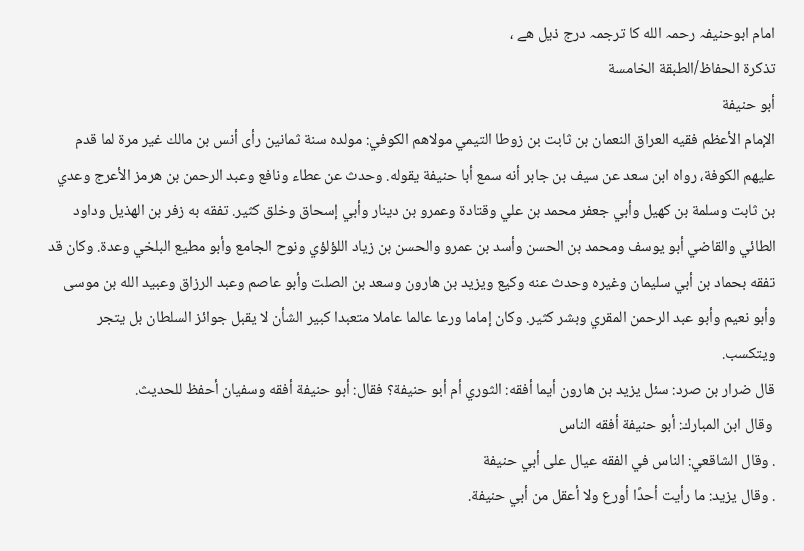امام ابوحنیفہ رحمہ الله کا ترجمہ درج ذیل هے ،
تذكرة الحفاظ/الطبقة الخامسة
أبو حنيفة
الإمام الأعظم فقيه العراق النعمان بن ثابت بن زوطا التيمي مولاهم الكوفي: مولده سنة ثمانين رأى أنس بن مالك غير مرة لما قدم عليهم الكوفة، رواه ابن سعد عن سيف بن جابر أنه سمع أبا حنيفة يقوله. وحدث عن عطاء ونافع وعبد الرحمن بن هرمز الأعرج وعدي بن ثابت وسلمة بن كهيل وأبي جعفر محمد بن علي وقتادة وعمرو بن دينار وأبي إسحاق وخلق كثير. تفقه به زفر بن الهذيل وداود الطائي والقاضي أبو يوسف ومحمد بن الحسن وأسد بن عمرو والحسن بن زياد اللؤلؤي ونوح الجامع وأبو مطيع البلخي وعدة. وكان قد تفقه بحماد بن أبي سليمان وغيره وحدث عنه وكيع ويزيد بن هارون وسعد بن الصلت وأبو عاصم وعبد الرزاق وعبيد الله بن موسى وأبو نعيم وأبو عبد الرحمن المقري وبشر كثير. وكان إماما ورعا عالما عاملا متعبدا كبير الشأن لا يقبل جوائز السلطان بل يتجر ويتكسب.
قال ضرار بن صرد: سئل يزيد بن هارون أيما أفقه: الثوري أم أبو حنيفة؟ فقال: أبو حنيفة أفقه وسفيان أحفظ للحديث.
 وقال ابن المبارك: أبو حنيفة أفقه الناس
. وقال الشاقعي: الناس في الفقه عيال على أبي حنيفة
. وقال يزيد: ما رأيت أحدًا أورع ولا أعقل من أبي حنيفة.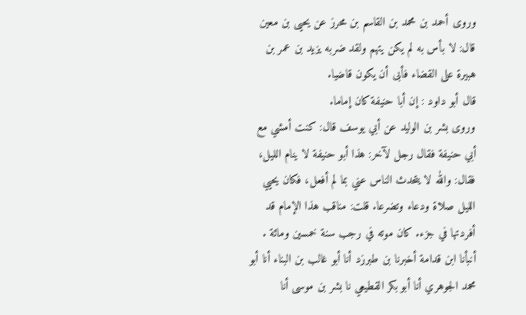وروى أحمد بن محمد بن القاسم بن محرز عن يحيى بن معين قال: لا بأس به لم يكن يتهم ولقد ضربه يزيد بن عمر بن هبيرة على القضاء فأبى أن يكون قاضيا.
قال أبو داود : إن أبا حنيفة كان إماما.
وروى بشر بن الوليد عن أبي يوسف قال: كنت أمشي مع أبي حنيفة فقال رجل لآخر: هذا أبو حنيفة لا ينام الليل، فقال: والله لا يتحدث الناس عني بما لم أفعل، فكان يحيي الليل صلاة ودعاء وتضرعا. قلت: مناقب هذا الإمام قد أفردتها في جزء. كان موته في رجب سنة خمسين ومائة .
أنبأنا ابن قدامة أخبرنا بن طبرزد أنا أبو غالب بن البناء أنا أبو محمد الجوهري أنا أبو بكر القطيعي نا بشر بن موسى أنا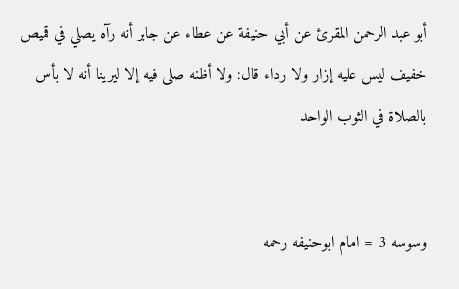أبو عبد الرحمن المقرئ عن أبي حنيفة عن عطاء عن جابر أنه رآه يصلي في قميص خفيف ليس عليه إزار ولا رداء قال: ولا أظنه صلى فيه إلا ليرينا أنه لا بأس بالصلاة في الثوب الواحد


وسوسه 3 = امام ابوحنيفه رحمه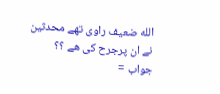الله ضعيف راوى تھے محدثین نے ان پرجرح کی هے ؟؟
جواب =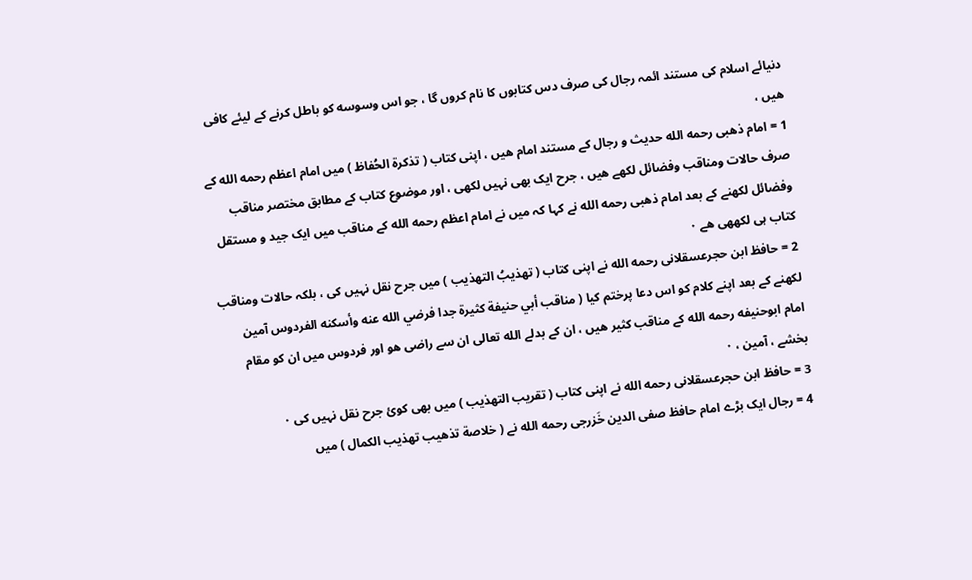دنیائے اسلام کی مستند ائمہ رجال کی صرف دس کتابوں کا نام کروں گا ، جو اس وسوسه کو باطل کرنے کے لیئے کافی هیں ،
1 = امام ذهبی رحمه الله حدیث و رجال کے مستند امام هیں ، اپنی کتاب ( تذکرة الحُفاظ ) میں امام اعظم رحمه الله کے صرف حالات ومناقب وفضائل لکھے هیں ، جرح ایک بھی نہیں لکھی ، اور موضوع کتاب کے مطابق مختصر مناقب وفضائل لکھنے کے بعد امام ذهبی رحمه الله نے کہا کہ میں نے امام اعظم رحمه الله کے مناقب میں ایک جید و مستقل کتاب ہی لکهھی هے ۰
2 = حافظ ابن حجرعسقلانی رحمه الله نے اپنی کتاب ( تهذیبُ التهذیب ) میں جرح نقل نہیں کی ، بلکہ حالات ومناقب لکهنے کے بعد اپنے کلام کو اس دعا پرختم کیا ( مناقب أبي حنيفة كثيرة جدا فرضي الله عنه وأسكنه الفردوس آمين
امام ابوحنيفه رحمه الله کے مناقب کثیر هیں ، ان کے بدلے الله تعالی ان سے راضی هو اور فردوس میں ان کو مقام بخشے ، آمین ، ۰
3 = حافظ ابن حجرعسقلانی رحمه الله نے اپنی کتاب ( تقريب التهذيب ) میں بهی کوئ جرح نقل نہیں کی ۰
4 = رجال ایک بڑے امام حافظ صفی الدین خَزرجی رحمه الله نے ( خلاصة تذهيب تهذيب الكمال ) میں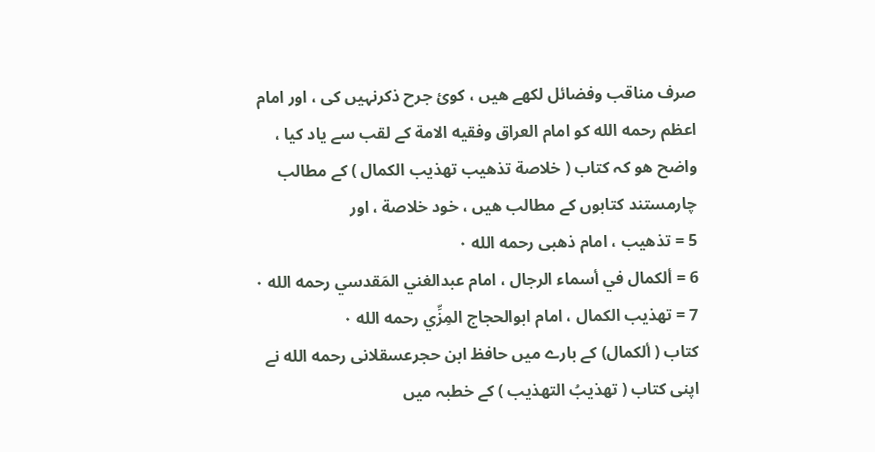صرف مناقب وفضائل لکهے هیں ، کوئ جرح ذکرنہیں کی ، اور امام اعظم رحمه الله کو امام العراق وفقیه الامة کے لقب سے یاد کیا ، واضح هو کہ کتاب ( خلاصة تذهيب تهذيب الكمال ) کے مطالب چارمستند کتابوں کے مطالب هیں ، خود خلاصة ، اور
5 = تذهيب ، امام ذهبی رحمه الله ۰
6 = ألكمال في أسماء الرجال ، امام عبدالغني المَقدسي رحمه الله ۰
7 = تهذيب الكمال ، امام ابوالحجاج المِزِّي رحمه الله ۰
کتاب ( ألكمال) کے بارے میں حافظ ابن حجرعسقلانی رحمه الله نے اپنی کتاب ( تهذیبُ التهذیب ) کے خطبہ میں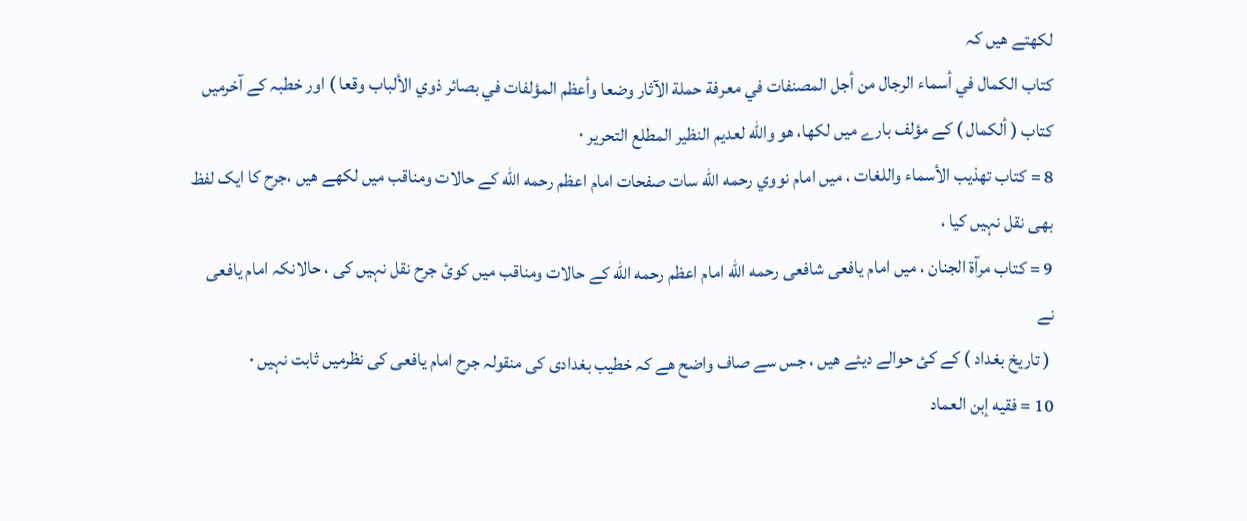لکھتے هیں کہ
كتاب الكمال في أسماء الرجال من أجل المصنفات في معرفة حملة الآثار وضعا وأعظم المؤلفات في بصائر ذوي الألباب وقعا ) اور خطبہ کے آخرمیں کتاب ( ألكمال ) کے مؤلف بارے میں لکها، هو والله لعديم النظير المطلع التحرير ۰
8 = کتاب تهذيب الأسماء واللغات ، میں امام نووي رحمه الله سات صفحات امام اعظم رحمه الله کے حالات ومناقب میں لکھے هیں ،جرح کا ایک لفظ بھی نقل نہیں کیا ،
9 = کتاب مرآة الجنان ، میں امام یافعی شافعی رحمه الله امام اعظم رحمه الله کے حالات ومناقب میں کوئ جرح نقل نہیں کی ، حالانکہ امام یافعی نے
 ( تاریخ بغداد ) کے کئ حوالے دیئے هیں ، جس سے صاف واضح هے کہ خطیب بغدادی کی منقولہ جرح امام یافعی کی نظرمیں ثابت نہیں ۰
10 = فقيه إبن العماد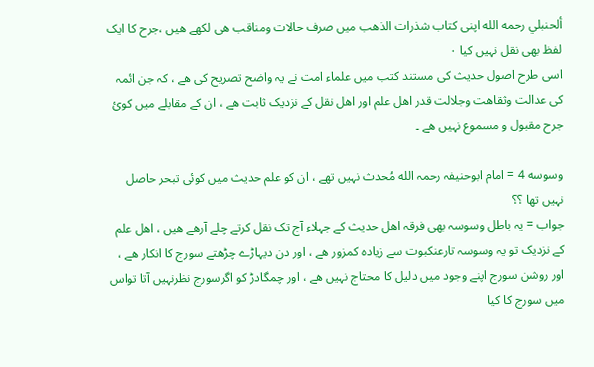ألحنبلي رحمه الله اپنی کتاب شذرات الذهب میں صرف حالات ومناقب هی لکھے هیں ،جرح کا ایک لفظ بھی نقل نہیں کیا ۰
اسی طرح اصول حدیث کی مستند کتب میں علماء امت نے یہ واضح تصریح کی هے ، کہ جن ائمہ کی عدالت وثقاهت وجلالت قدر اهل علم اور اهل نقل کے نزدیک ثابت هے ، ان کے مقابلے میں کوئ جرح مقبول و مسموع نہیں هے ۔

وسوسه 4 = امام ابوحنیفہ رحمہ الله مُحدث نہیں تھے ، ان کو علم حدیث میں کوئی تبحر حاصل نہیں تھا ؟؟
جواب = یہ باطل وسوسہ بهی فرقہ اهل حدیث کے جہلاء آج تک نقل کرتے چلے آرهے هیں ، اهل علم کے نزدیک تو یہ وسوسہ تارعنکبوت سے زیاده کمزور هے ، اور دن دیہاڑے چڑھتے سورج کا انکار هے ، اور روشن سورج اپنے وجود میں دلیل کا محتاج نہیں هے ، اور چمگادڑ کو اگرسورج نظرنہیں آتا تواس میں سورج کا کیا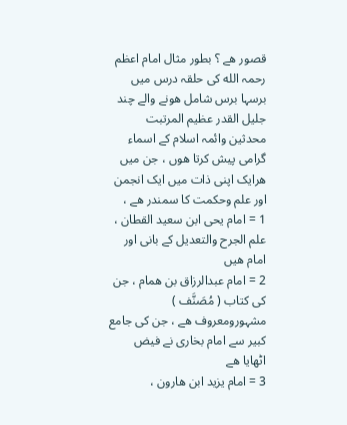قصور هے ؟ بطور مثال امام اعظم رحمہ الله کی حلقہ درس میں برسہا برس شامل هونے والے چند جلیل القدر عظیم المرتبت محدثین وائمہ اسلام کے اسماء گرامی پیش کرتا هوں ، جن میں هرایک اپنی ذات میں ایک انجمن اور علم وحکمت کا سمندر هے ،
1 = امام یحی ابن سعید القطان ، علم الجرح والتعدیل کے بانی اور امام هیں
2 = امام عبدالرزاق بن همام ، جن کی کتاب ( مُصَنَّف ) مشہورومعروف هے ، جن کی جامع کبیر سے امام بخاری نے فیض اٹھایا هے
3 = امام یزید ابن هارون ،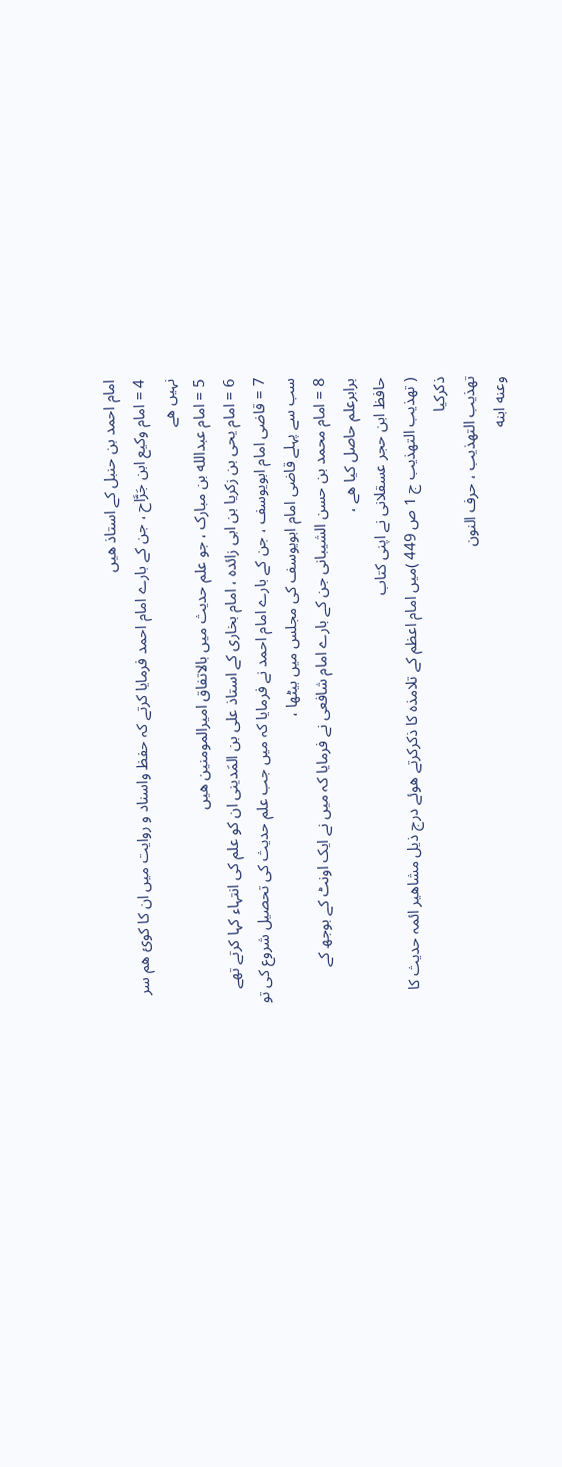امام احمد بن حنبل کے استاذ هیں
4 = امام وکیع ابن جَرَّاح ، جن کے بارے امام احمد فرمایا کرتے کہ حفظ واسناد و روایت میں ان کا کوئ هم سر نہیں هے
5 = امام عبدالله بن مبارک ، جو علم حدیث میں بالاتفاق امیرالمومنین هیں
6 = امام یحی بن زکریا بن ابی زائده ، امام بخاری کے استاذ علی بن المَدینی ان کو علم کی انتہاء کہا کرتے تھے
7 = قاضی امام ابویوسف ، جن کے بارے امام احمد نے فرمایا کہ میں جب علم حدیث کی تحصیل شروع کی تو سب سے پہلے قاضی امام ابویوسف کی مجلس میں بیٹھا ،
8 = امام محمد بن حسن الشیبانی جن کے بارے امام شافعی نے فرمایا کہ میں نے ایک اونٹ کے بوجھ کے برابرعلم حاصل کیا هے ،
حافظ ابن حجر عسقلانی نے اپنی کتاب
( تهذيب التهذيب ج 1 ص 449 )میں امام اعظم کے تلامذه کا ذکرکرتے هوئے درج ذیل مشاهیر ائمہ حدیث کا ذکرکیا
تهذيب التهذيب ، حرف النون
وعنه ابنه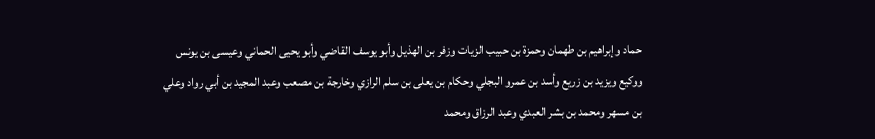حماد وإبراهيم بن طهمان وحمزة بن حبيب الزيات وزفر بن الهذيل وأبو يوسف القاضي وأبو يحيى الحماني وعيسى بن يونس ووكيع ويزيد بن زريع وأسد بن عمرو البجلي وحكام بن يعلى بن سلم الرازي وخارجة بن مصعب وعبد المجيد بن أبي رواد وعلي بن مسهر ومحمد بن بشر العبدي وعبد الرزاق ومحمد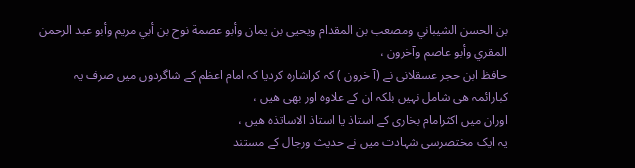بن الحسن الشيباني ومصعب بن المقدام ويحيى بن يمان وأبو عصمة نوح بن أبي مريم وأبو عبد الرحمن المقري وأبو عاصم وآخرون ،
حافظ ابن حجر عسقلانی نے (آ خرون ) کہ کراشاره کردیا کہ امام اعظم کے شاگردوں میں صرف یہ کبارائمہ هی شامل نہیں بلکہ ان کے علاوه اور بهی هیں ،
اوران میں اکثرامام بخاری کے استاذ یا استاذ الاساتذه هیں ،
یہ ایک مختصرسی شہادت میں نے حدیث ورجال کے مستند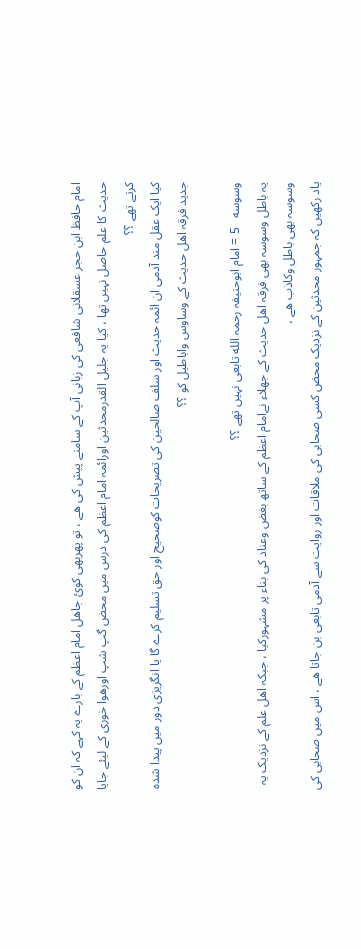امام حافظ ابن حجر عسقلانی شافعی کی زبانی آپ کے سامنے پیش کی هے ، تو پهربهی کوئ جاهل امام اعظم کے بارے یہ کہے کہ ان کو حدیث کا علم حاصل نہیں تها ، کیا یہ جلیل القدرمحدثین اورائمہ امام اعظم کی درس میں محض گپ شپ اورهوا خوری کے لیئے جایا کرتے تھے ؟؟
کیا ایک عقل مند آدمی ان ائمہ حدیث اور سلف صالحین کی تصریحات کوصحیح اور حق تسلیم کرے گا یا انگریزی دور میں پیدا شده جدید فرقہ اهل حدیث کے وساوس واباطیل کو ؟؟

وسوسه   5 = امام ابوحنیفہ رحمہ الله تابعی نہیں تھے ؟؟
یہ باطل وسوسہ بهی فرقہ اهل حدیث کے جهلاء نےامام اعظم کے ساتھ بغض وعناد کی بناء پر مشہورکیا ، جبکہ اهل علم کے نزدیک یہ وسوسہ بھی باطل وکاذب هے ،
یاد رکهیں کہ جمہور محدثین کے نزدیک محض کسی صحابی کی ملاقات اور روایت سے آدمی تابعی بن جاتا هے ، اس میں صحابی کی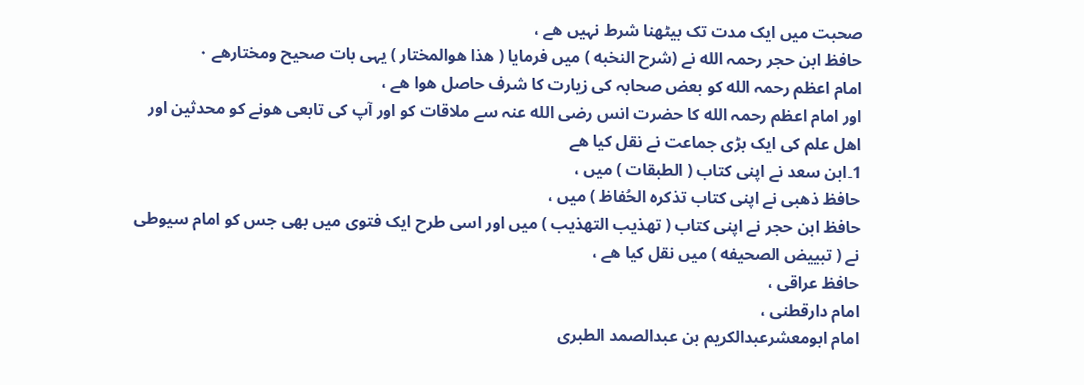صحبت میں ایک مدت تک بیٹھنا شرط نہیں هے ،
حافظ ابن حجر رحمہ الله نے (شرح النخبه ) میں فرمایا ( هذا هوالمختار ) یہی بات صحیح ومختارهے ۰
امام اعظم رحمہ الله کو بعض صحابہ کی زیارت کا شرف حاصل هوا هے ،
اور امام اعظم رحمہ الله کا حضرت انس رضی الله عنہ سے ملاقات کو اور آپ کی تابعی هونے کو محدثین اور اهل علم کی ایک بڑی جماعت نے نقل کیا هے
1۔ابن سعد نے اپنی کتاب ( الطبقات ) میں ،
حافظ ذهبی نے اپنی کتاب تذکره الحُفاظ ) میں ،
حافظ ابن حجر نے اپنی کتاب ( تهذیب التهذیب ) میں اور اسی طرح ایک فتوی میں بھی جس کو امام سیوطی نے ( تبییض الصحیفه ) میں نقل کیا هے ،
حافظ عراقی ،
امام دارقطنی ،
امام ابومعشرعبدالکریم بن عبدالصمد الطبری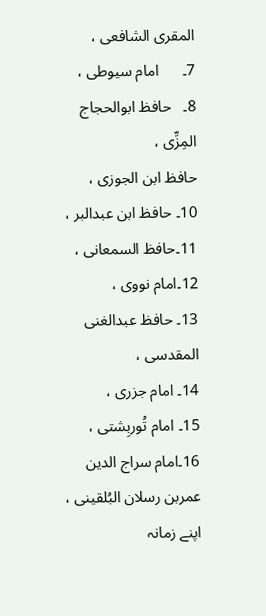المقری الشافعی ،
7۔      امام سیوطی ،
8۔   حافظ ابوالحجاج المِزِّی ،
حافظ ابن الجوزی ،
10۔ حافظ ابن عبدالبر ،
11۔حافظ السمعانی ،
12۔امام نووی ،
13۔ حافظ عبدالغنی المقدسی ،
14۔ امام جزری ،
15۔ امام تُوربِشتی ،
16۔امام سراج الدین عمربن رسلان البُلقینی ، اپنے زمانہ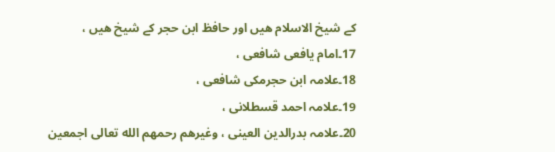کے شیخ الاسلام هیں اور حافظ ابن حجر کے شیخ هیں ،
17۔امام یافعی شافعی ،
18۔علامہ ابن حجرمکی شافعی ،
19۔علامہ احمد قسطلانی ،
20۔علامہ بدرالدین العینی ، وغیرهم رحمهم الله تعالی اجمعین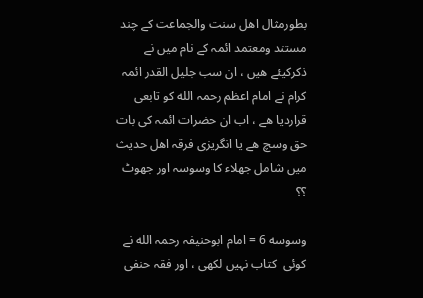بطورمثال اهل سنت والجماعت کے چند مستند ومعتمد ائمہ کے نام میں نے ذکرکیئے هیں ، ان سب جلیل القدر ائمہ کرام نے امام اعظم رحمہ الله کو تابعی قراردیا هے ، اب ان حضرات ائمہ کی بات حق وسچ هے یا انگریزی فرقہ اهل حدیث میں شامل جهلاء کا وسوسہ اور جھوٹ ؟؟

وسوسه 6 = امام ابوحنیفہ رحمہ الله نے کوئی  کتاب نہیں لکھی ، اور فقہ حنفی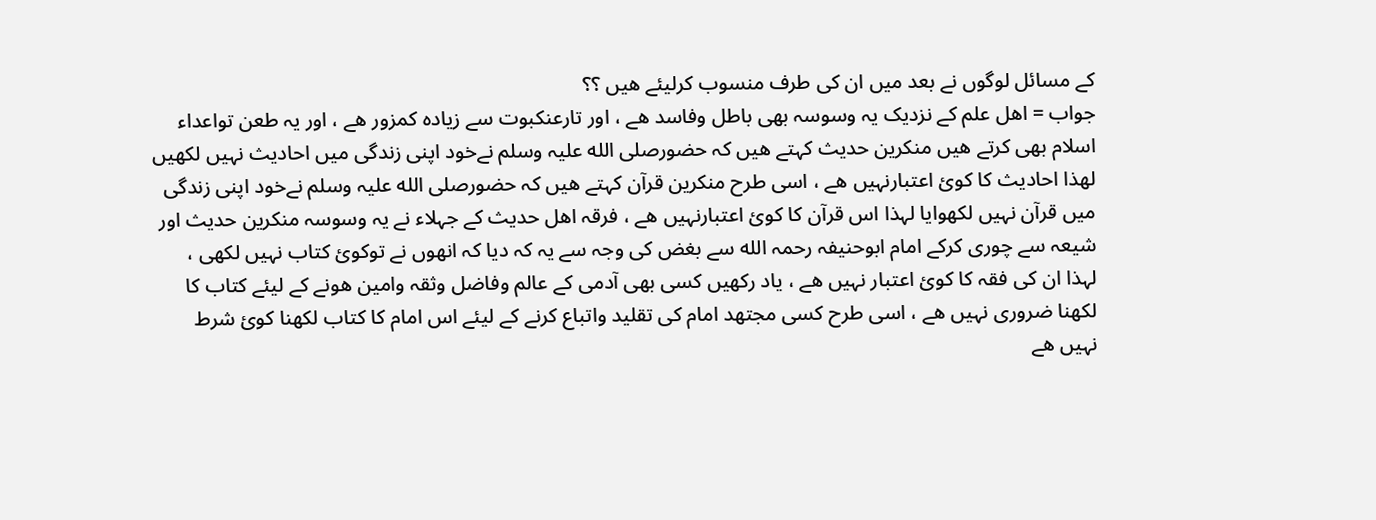کے مسائل لوگوں نے بعد میں ان کی طرف منسوب کرلیئے هیں ؟؟
جواب = اهل علم کے نزدیک یہ وسوسہ بهی باطل وفاسد هے ، اور تارعنکبوت سے زیاده کمزور هے ، اور یہ طعن تواعداء اسلام بهی کرتے هیں منکرین حدیث کہتے هیں کہ حضورصلی الله علیہ وسلم نےخود اپنی زندگی میں احادیث نہیں لکهیں لهذا احادیث کا کوئ اعتبارنہیں هے ، اسی طرح منکرین قرآن کہتے هیں کہ حضورصلی الله علیہ وسلم نےخود اپنی زندگی میں قرآن نہیں لکهوایا لہذا اس قرآن کا کوئ اعتبارنہیں هے ، فرقہ اهل حدیث کے جہلاء نے یہ وسوسہ منکرین حدیث اور شیعہ سے چوری کرکے امام ابوحنیفہ رحمہ الله سے بغض کی وجہ سے یہ کہ دیا کہ انهوں نے توکوئ کتاب نہیں لکھی ، لہذا ان کی فقہ کا کوئ اعتبار نہیں هے ، یاد رکهیں کسی بھی آدمی کے عالم وفاضل وثقہ وامین هونے کے لیئے کتاب کا لکهنا ضروری نہیں هے ، اسی طرح کسی مجتهد امام کی تقلید واتباع کرنے کے لیئے اس امام کا کتاب لکھنا کوئ شرط نہیں هے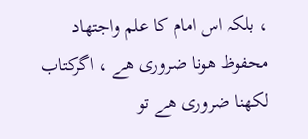، بلکہ اس امام کا علم واجتهاد محفوظ هونا ضروری هے ، اگرکتاب لکهنا ضروری هے تو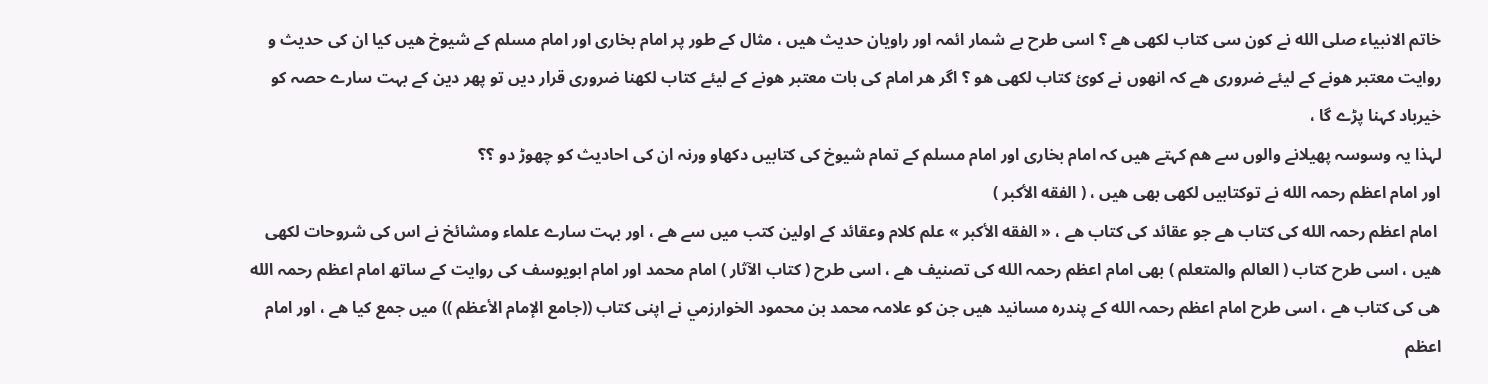خاتم الانبیاء صلی الله نے کون سی کتاب لکھی هے ؟ اسی طرح بے شمار ائمہ اور راویان حدیث هیں ، مثال کے طور پر امام بخاری اور امام مسلم کے شیوخ هیں کیا ان کی حدیث و روایت معتبر هونے کے لیئے ضروری هے کہ انهوں نے کوئ کتاب لکهی هو ؟ اگر هر امام کی بات معتبر هونے کے لیئے کتاب لکھنا ضروری قرار دیں تو پھر دین کے بہت سارے حصہ کو خیرباد کہنا پڑے گا ،
لہذا یہ وسوسہ پھیلانے والوں سے هم کہتے هیں کہ امام بخاری اور امام مسلم کے تمام شیوخ کی کتابیں دکھاو ورنہ ان کی احادیث کو چھوڑ دو ؟؟
اور امام اعظم رحمہ الله نے توکتابیں لکھی بھی هیں ، ( الفقه الأكبر )
 امام اعظم رحمہ الله کی کتاب هے جو عقائد کی کتاب هے ، « الفقه الأكبر » علم کلام وعقائد کے اولین کتب میں سے هے ، اور بہت سارے علماء ومشائخ نے اس کی شروحات لکھی هیں ، اسی طرح کتاب ( العالم والمتعلم ) بھی امام اعظم رحمہ الله کی تصنیف هے ، اسی طرح ( كتاب الآثار ) امام محمد اور امام ابویوسف کی روایت کے ساتھ امام اعظم رحمہ الله هی کی کتاب هے ، اسی طرح امام اعظم رحمہ الله کے پندره مسانید هیں جن کو علامہ محمد بن محمود الخوارزمي نے اپنی کتاب ((جامع الإمام الأعظم )) میں جمع کیا هے ، اور امام اعظم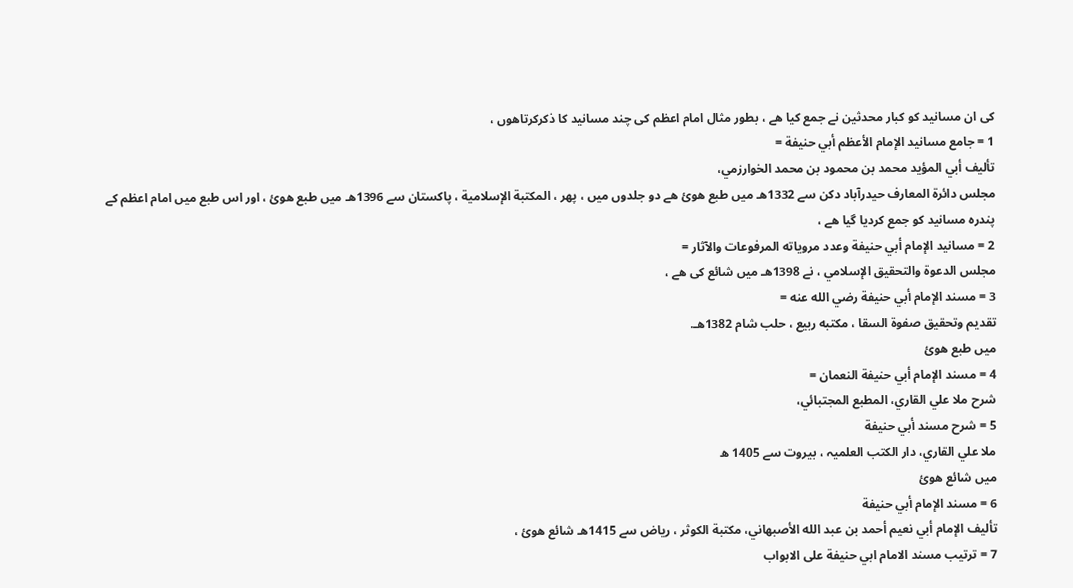کی ان مسانید کو کبار محدثین نے جمع کیا هے ، بطور مثال امام اعظم کی چند مسانید کا ذکرکرتاهوں ،
1 = جامع مسانيد الإمام الأعظم أبي حنيفة =
تأليف أبي المؤيد محمد بن محمود بن محمد الخوارزمي،
مجلس دائرة المعارف حیدرآباد دکن سے 1332هـ میں طبع هوئ هے دو جلدوں میں ، پھر ، المكتبة الإسلامية ، پاکستان سے 1396هـ میں طبع هوئ ، اور اس طبع میں امام اعظم کے پندره مسانید کو جمع کردیا گیا هے ،
2 = مسانيد الإمام أبي حنيفة وعدد مروياته المرفوعات والآثار =
مجلس الدعوة والتحقيق الإسلامي ، نے 1398هـ میں شائع کی هے ،
3 = مسند الإمام أبي حنيفة رضي الله عنه =
تقديم وتحقيق صفوة السقا ، مکتبه ربيع ، حلب شام 1382هـ.
میں طبع هوئ
4 = مسند الإمام أبي حنيفة النعمان =
شرح ملا علي القاري، المطبع المجتبائي،
5 = شرح مسند أبي حنيفة
ملا علي القاري، دار الكتب العلمیہ ، بيروت سے 1405 ھ
میں شائع هوئ
6 = مسند الإمام أبي حنيفة
تأليف الإمام أبي نعيم أحمد بن عبد الله الأصبهاني، مكتبة الكوثر ، رياض سے 1415هـ شائع هوئ ،
7 = ترتيب مسند الامام ابي حنيفة على الابواب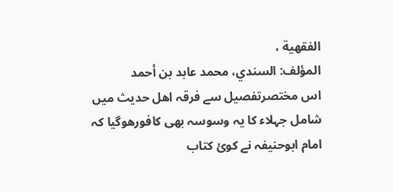الفقهية ،
المؤلف: السندي، محمد عابد بن أحمد
اس مختصرتفصیل سے فرقہ اهل حدیث میں شامل جہلاء کا یہ وسوسہ بھی کافورهوگیا کہ امام ابوحنیفہ نے کوئ کتاب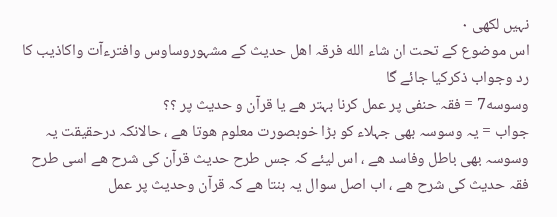نہیں لکھی ۰
اس موضوع کے تحت ان شاء الله فرقہ اهل حدیث کے مشہوروساوس وافترءآت واکاذیب کا رد وجواب ذکرکیا جائے گا
وسوسه7 = فقہ حنفی پر عمل کرنا بہتر هے یا قرآن و حدیث پر ؟؟
جواب = یہ وسوسہ بهی جہلاء کو بڑا خوبصورت معلوم هوتا هے ، حالانکہ درحقیقت یہ وسوسہ بھی باطل وفاسد هے ، اس لیئے کہ جس طرح حدیث قرآن کی شرح هے اسی طرح فقہ حدیث کی شرح هے ، اب اصل سوال یہ بنتا هے کہ قرآن وحدیث پر عمل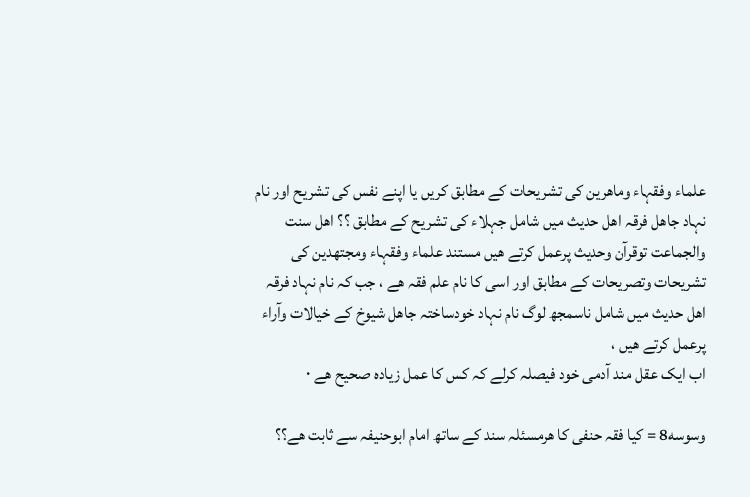علماء وفقہاء وماهرین کی تشریحات کے مطابق کریں یا اپنے نفس کی تشریح اور نام نہاد جاهل فرقہ اهل حدیث میں شامل جہلاء کی تشریح کے مطابق ؟؟ اهل سنت والجماعت توقرآن وحدیث پرعمل کرتے هیں مستند علماء وفقہاء ومجتهدین کی تشریحات وتصریحات کے مطابق اور اسی کا نام علم فقہ هے ، جب کہ نام نہاد فرقہ اهل حدیث میں شامل ناسمجھ لوگ نام نہاد خودساختہ جاهل شیوخ کے خیالات وآراء پرعمل کرتے هیں ،
اب ایک عقل مند آدمی خود فیصلہ کرلے کہ کس کا عمل زیاده صحیح هے ۰

وسوسه8 = کیا فقہ حنفی کا هرمسئلہ سند کے ساتھ امام ابوحنیفہ سے ثابت هے؟؟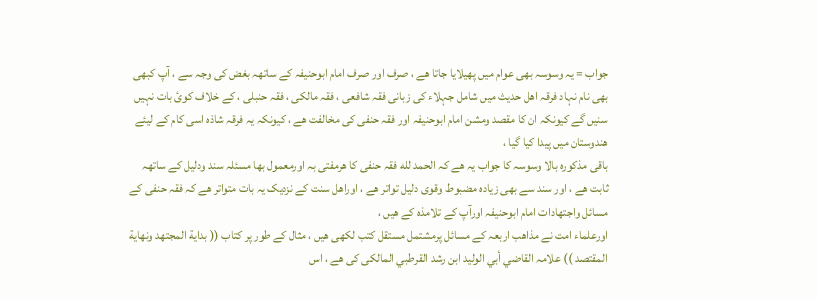جواب = یہ وسوسہ بهی عوام میں پهیلایا جاتا هے ، صرف اور صرف امام ابوحنیفہ کے ساتهہ بغض کی وجہ سے ، آپ کبهی بهی نام نہاد فرقہ اهل حدیث میں شامل جہلاء کی زبانی فقہ شافعی ، فقہ مالکی ، فقہ حنبلی ، کے خلاف کوئ بات نہیں سنیں گے کیونکہ ان کا مقصد ومشن امام ابوحنیفہ اور فقہ حنفی کی مخالفت هے ، کیونکہ یہ فرقہ شاذه اسی کام کے لیئے هندوستان میں پیدا کیا گیا ،
باقی مذکوره بالا وسوسہ کا جواب یہ هے کہ الحمد لله فقہ حنفی کا هرمفتی بہ اورمعمول بها مسئلہ سند ودلیل کے ساتهہ ثابت هے ، اور سند سے بهی زیاده مضبوط وقوی دلیل تواتر هے ، اوراهل سنت کے نزدیک یہ بات متواتر هے کہ فقہ حنفی کے مسائل واجتهادات امام ابوحنیفہ اورآپ کے تلامذه کے هیں ،
اورعلماء امت نے مذاهب اربعہ کے مسائل پرمشتمل مستقل کتب لکهی هیں ، مثال کے طور پر کتاب (( بداية المجتهد ونهاية المقتصد )) علامہ القاضي أبي الوليد ابن رشد القرطبي المالکی کی هے ، اس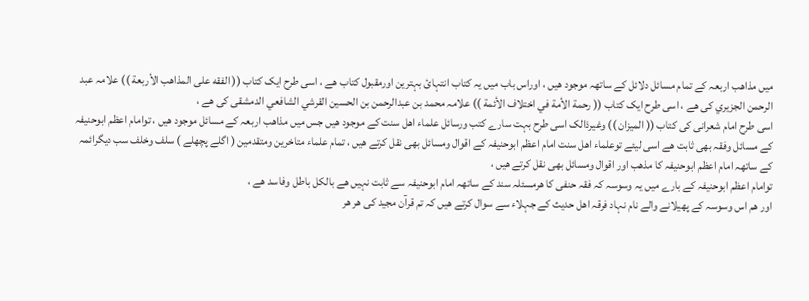میں مذاهب اربعہ کے تمام مسائل دلائل کے ساتهہ موجود هیں ، اوراس باب میں یہ کتاب انتہائ بہترین اورمقبول کتاب هے ، اسی طرح ایک کتاب (( الفقه على المذاهب الأربعة )) علامہ عبد الرحمن الجزيري کی هے ، اسی طرح ایک کتاب (( رحمة الأمة في اختلاف الأئمة )) علامہ محمد بن عبدالرحمن بن الحسين القرشي الشافعي الدمشقی کی هے ،
اسی طرح امام شعرانی کی کتاب (( المیزان )) وغیرذالک اسی طرح بہت سارے کتب ورسائل علماء اهل سنت کے موجود هیں جس میں مذاهب اربعہ کے مسائل موجود هیں ، توامام اعظم ابوحنیفہ کے مسائل وفقہ بهی ثابت هے اسی لیئے توعلماء اهل سنت امام اعظم ابوحنیفہ کے اقوال ومسائل بهی نقل کرتے هیں ، تمام علماء متاخرین ومتقدمین ( اگلے پچهلے ) سلف وخلف سب دیگرائمہ کے ساتهہ امام اعظم ابوحنیفہ کا مذهب اور اقوال ومسائل بهی نقل کرتے هیں ،
توامام اعظم ابوحنیفہ کے بارے میں یہ وسوسہ کہ فقہ حنفی کا هرمسئلہ سند کے ساتهہ امام ابوحنیفہ سے ثابت نہیں هے بالکل باطل وفاسد هے ،
اور هم اس وسوسہ کے پهیلانے والے نام نہاد فرقہ اهل حدیث کے جہلاء سے سوال کرتے هیں کہ تم قرآن مجید کی هر هر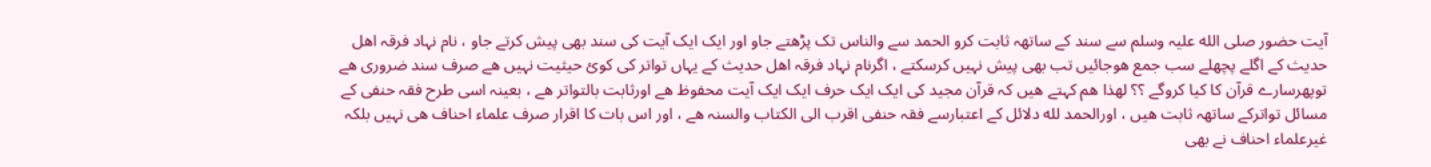آیت حضور صلی الله علیہ وسلم سے سند کے ساتهہ ثابت کرو الحمد سے والناس تک پڑهتے جاو اور ایک ایک آیت کی سند بهی پیش کرتے جاو ، نام نہاد فرقہ اهل حدیث کے اگلے پچهلے سب جمع هوجائیں تب بهی پیش نہیں کرسکتے ، اگرنام نہاد فرقہ اهل حدیث کے یہاں تواتر کی کوئ حیثیت نہیں هے صرف سند ضروری هے توپهرسارے قرآن کا کیا کروگے ؟؟ لهذا هم کہتے هیں کہ قرآن مجید کی ایک ایک حرف ایک ایک آیت محفوظ هے اورثابت بالتواتر هے ، بعینہ اسی طرح فقہ حنفی کے مسائل تواترکے ساتهہ ثابت هیں ، اورالحمد لله دلائل کے اعتبارسے فقہ حنفی اقرب الی الکتاب والسنہ هے ، اور اس بات کا اقرار صرف علماء احناف هی نہیں بلکہ غیرعلماء احناف نے بهی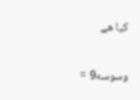کیا هے

وسوسه9 =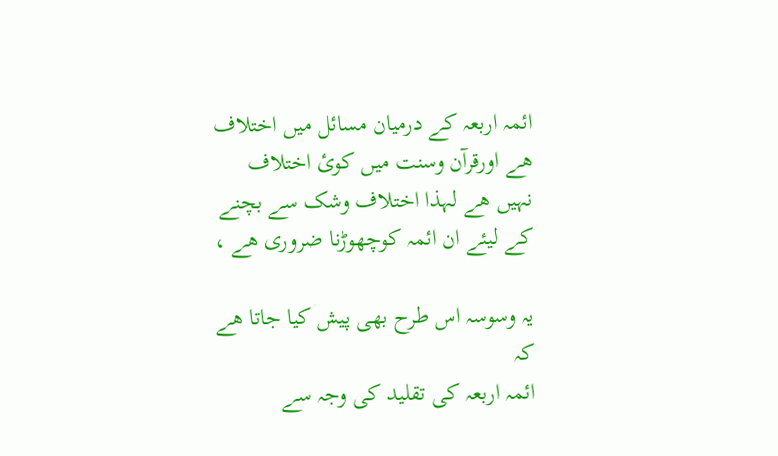ائمہ اربعہ کے درمیان مسائل میں اختلاف هے اورقرآن وسنت میں کوئ اختلاف نہیں هے لہذا اختلاف وشک سے بچنے کے لیئے ان ائمہ کوچهوڑنا ضروری هے ،

یہ وسوسہ اس طرح بھی پیش کیا جاتا هے کہ
ائمہ اربعہ کی تقلید کی وجہ سے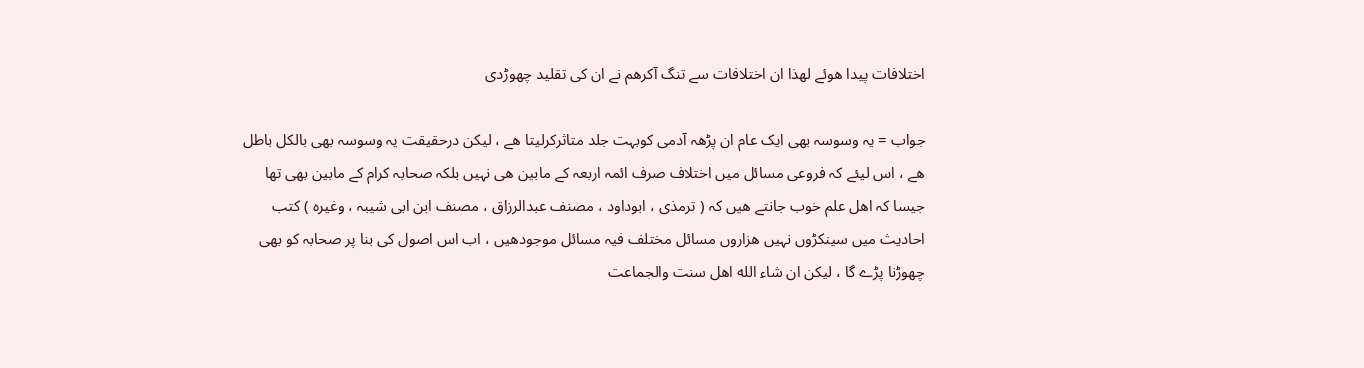اختلافات پیدا هوئے لهذا ان اختلافات سے تنگ آکرهم نے ان کی تقلید چهوڑدی

جواب = یہ وسوسہ بهی ایک عام ان پڑهہ آدمی کوبہت جلد متاثرکرلیتا هے ، لیکن درحقیقت یہ وسوسہ بهی بالکل باطل هے ، اس لیئے کہ فروعی مسائل میں اختلاف صرف ائمہ اربعہ کے مابین هی نہیں بلکہ صحابہ کرام کے مابین بهی تها جیسا کہ اهل علم خوب جانتے هیں کہ ( ترمذی ، ابوداود ، مصنف عبدالرزاق ، مصنف ابن ابی شیبہ ، وغیره ) کتب احادیث میں سینکڑوں نہیں هزاروں مسائل مختلف فیہ مسائل موجودهیں ، اب اس اصول کی بنا پر صحابہ کو بهی چهوڑنا پڑے گا ، لیکن ان شاء الله اهل سنت والجماعت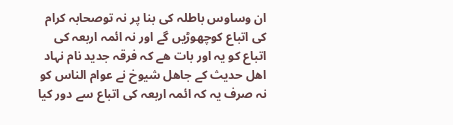ان وساوس باطلہ کی بنا پر نہ توصحابہ کرام کی اتباع کوچهوڑیں گے اور نہ ائمہ اربعہ کی اتباع کو یہ اور بات هے کہ فرقہ جدید نام نہاد اهل حدیث کے جاهل شیوخ نے عوام الناس کو نہ صرف یہ کہ ائمہ اربعہ کی اتباع سے دور کیا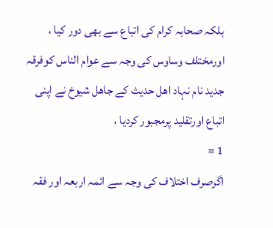بلکہ صحابہ کرام کی اتباع سے بهی دور کیا ، اورمختلف وساوس کی وجہ سے عوام الناس کوفرقہ جدید نام نہاد اهل حدیث کے جاهل شیوخ نے اپنی اتباع اورتقلید پرمجبور کردیا ،
1 =
اگرصرف اختلاف کی وجہ سے ائمہ اربعہ اور فقہ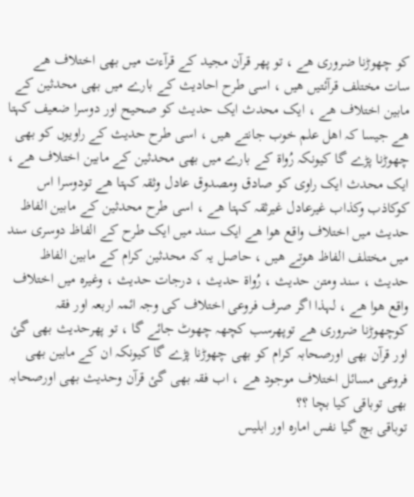کو چهوڑنا ضروری هے ، تو پهر قرآن مجید کے قرآءت میں بهی اختلاف هے سات مختلف قرآئتیں هیں ، اسی طرح احادیث کے بارے میں بهی محدثین کے مابین اختلاف هے ، ایک محدث ایک حدیث کو صحیح اور دوسرا ضعیف کہتا هے جیسا کہ اهل علم خوب جانتے هیں ، اسی طرح حدیث کے راویوں کو بهی چهوڑنا پڑے گا کیونکہ رُواة کے بارے میں بهی محدثین کے مابین اختلاف هے ، ایک محدث ایک راوی کو صادق ومصدوق عادل وثقہ کہتا هے تودوسرا اس کوکاذب وکذاب غیرعادل غیرثقہ کہتا هے ، اسی طرح محدثین کے مابین الفاظ حدیث میں اختلاف واقع هوا هے ایک سند میں ایک طرح کے الفاظ دوسری سند میں مختلف الفاظ هوتے هیں ، حاصل یہ کہ محدثین کرام کے مابین الفاظ حدیث ، سند ومتن حدیث ، رُواة حدیث ، درجات حدیث ، وغیره میں اختلاف واقع هوا هے ، لہذا اگر صرف فروعی اختلاف کی وجہ ائمہ اربعہ اور فقہ کوچهوڑنا ضروری هے توپهرسب کچهہ چهوٹ جائے گا ، تو پهرحدیث بهی گئ اور قرآن بهی اورصحابہ کرام کو بهی چهوڑنا پڑے گا کیونکہ ان کے مابین بهی فروعی مسائل اختلاف موجود هے ، اب فقہ بهی گئ قرآن وحدیث بهی اورصحابہ بهی توباقی کیا بچا ؟؟
توباقی بچ گیا نفس اماره اور ابلیس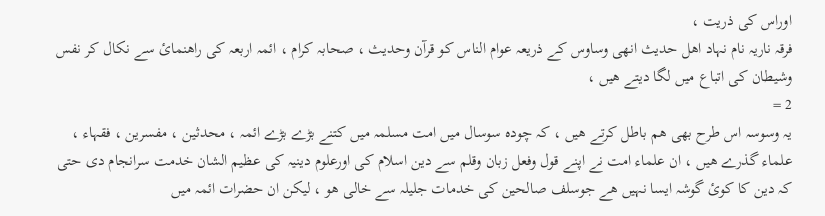اوراس کی ذریت ،
فرقہ ناریہ نام نہاد اهل حدیث انهی وساوس کے ذریعہ عوام الناس کو قرآن وحدیث ، صحابہ کرام ، ائمہ اربعہ کی راهنمائ سے نکال کر نفس وشیطان کی اتباع میں لگا دیتے هیں ،
2 =
یہ وسوسہ اس طرح بهی هم باطل کرتے هیں ، کہ چوده سوسال میں امت مسلمہ میں کتنے بڑے بڑے ائمہ ، محدثین ، مفسرین ، فقہاء ، علماء گذرے هیں ، ان علماء امت نے اپنے قول وفعل زبان وقلم سے دین اسلام کی اورعلوم دینیہ کی عظیم الشان خدمت سرانجام دی حتی کہ دین کا کوئ گوشہ ایسا نہیں هے جوسلف صالحین کی خدمات جلیلہ سے خالی هو ، لیکن ان حضرات ائمہ میں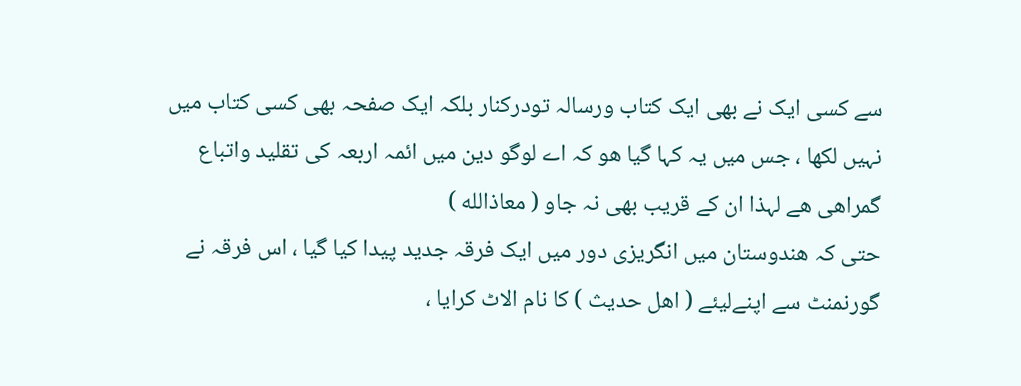سے کسی ایک نے بهی ایک کتاب ورسالہ تودرکنار بلکہ ایک صفحہ بهی کسی کتاب میں نہیں لکها ، جس میں یہ کہا گیا هو کہ اے لوگو دین میں ائمہ اربعہ کی تقلید واتباع گمراهی هے لہذا ان کے قریب بهی نہ جاو ( معاذالله )
حتی کہ هندوستان میں انگریزی دور میں ایک فرقہ جدید پیدا کیا گیا ، اس فرقہ نے گورنمنٹ سے اپنےلیئے ( اهل حدیث ) کا نام الاٹ کرایا ،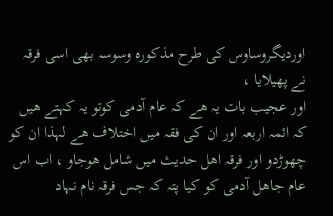اوردیگروساوس کی طرح مذکوره وسوسہ بهی اسی فرقہ نے پهیلایا ،
اور عجیب بات یہ هے کہ عام آدمی کوتو یہ کہتے هیں کہ ائمہ اربعہ اور ان کی فقہ میں اختلاف هے لہذا ان کو چهوڑدو اور فرقہ اهل حدیث میں شامل هوجاو ، اب اس عام جاهل آدمی کو کیا پتہ کہ جس فرقہ نام نہاد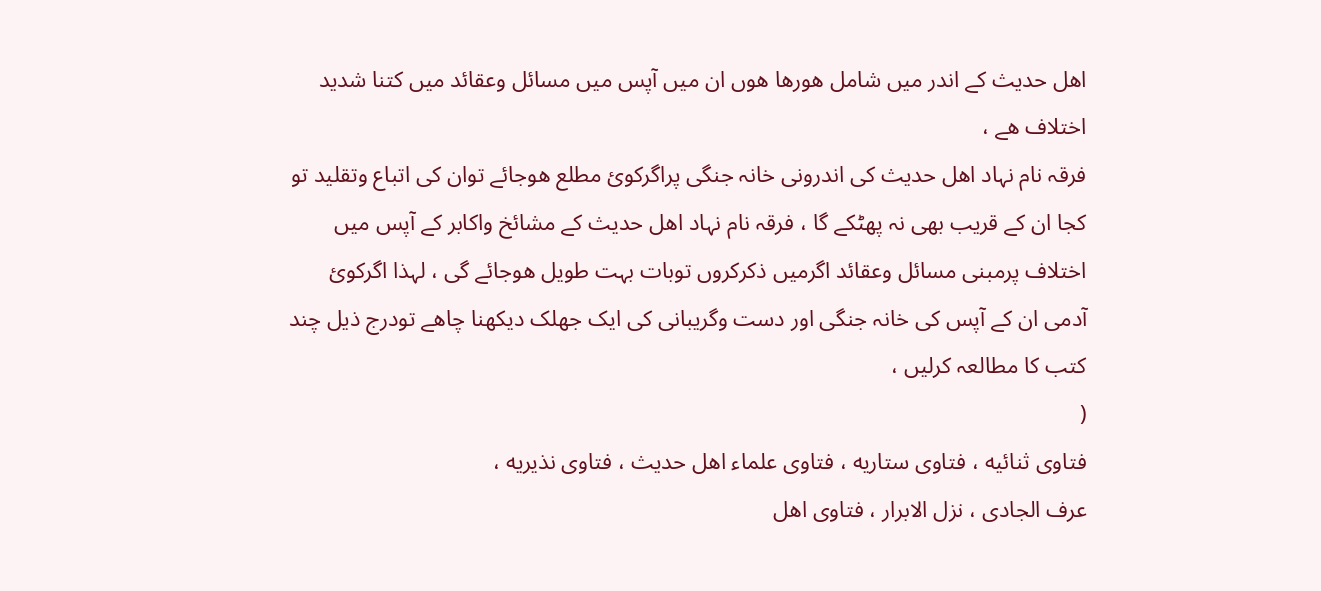اهل حدیث کے اندر میں شامل هورها هوں ان میں آپس میں مسائل وعقائد میں کتنا شدید اختلاف هے ،
فرقہ نام نہاد اهل حدیث کی اندرونی خانہ جنگی پراگرکوئ مطلع هوجائے توان کی اتباع وتقلید تو کجا ان کے قریب بهی نہ پهٹکے گا ، فرقہ نام نہاد اهل حدیث کے مشائخ واکابر کے آپس میں اختلاف پرمبنی مسائل وعقائد اگرمیں ذکرکروں توبات بہت طویل هوجائے گی ، لہذا اگرکوئ آدمی ان کے آپس کی خانہ جنگی اور دست وگریبانی کی ایک جهلک دیکهنا چاهے تودرج ذیل چند کتب کا مطالعہ کرلیں ،
(
فتاوی ثنائیه ، فتاوی ستاریه ، فتاوی علماء اهل حدیث ، فتاوی نذیریه ،
عرف الجادی ، نزل الابرار ، فتاوی اهل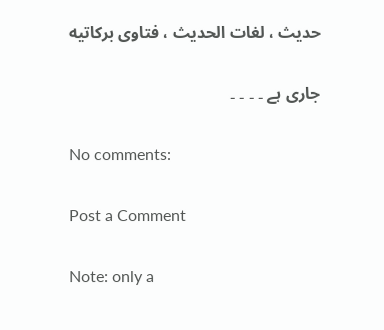حدیث ، لغات الحدیث ، فتاوی برکاتیه

جاری ہے ۔ ۔ ۔ ۔

No comments:

Post a Comment

Note: only a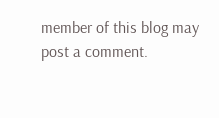member of this blog may post a comment.